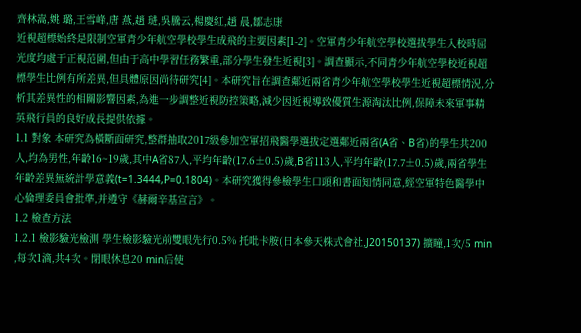齊林嵩,姚 璐,王雪峰,唐 燕,趙 琎,吳騰云,楊慶紅,趙 晨,鄒志康
近視超標始終是限制空軍青少年航空學校學生成飛的主要因素[1-2]。空軍青少年航空學校選拔學生入校時屈光度均處于正視范圍,但由于高中學習任務繁重,部分學生發生近視[3]。調查顯示,不同青少年航空學校近視超標學生比例有所差異,但具體原因尚待研究[4]。本研究旨在調查鄰近兩省青少年航空學校學生近視超標情況,分析其差異性的相關影響因素,為進一步調整近視防控策略,減少因近視導致優質生源淘汰比例,保障未來軍事精英飛行員的良好成長提供依據。
1.1 對象 本研究為橫斷面研究,整群抽取2017級參加空軍招飛醫學選拔定選鄰近兩省(A省、B省)的學生共200人,均為男性,年齡16~19歲,其中A省87人,平均年齡(17.6±0.5)歲,B省113人,平均年齡(17.7±0.5)歲,兩省學生年齡差異無統計學意義(t=1.3444,P=0.1804)。本研究獲得參檢學生口頭和書面知情同意,經空軍特色醫學中心倫理委員會批準,并遵守《赫爾辛基宣言》。
1.2 檢查方法
1.2.1 檢影驗光檢測 學生檢影驗光前雙眼先行0.5% 托吡卡胺(日本參天株式會社,J20150137) 擴瞳,1次/5 min ,每次1滴,共4次。閉眼休息20 min后使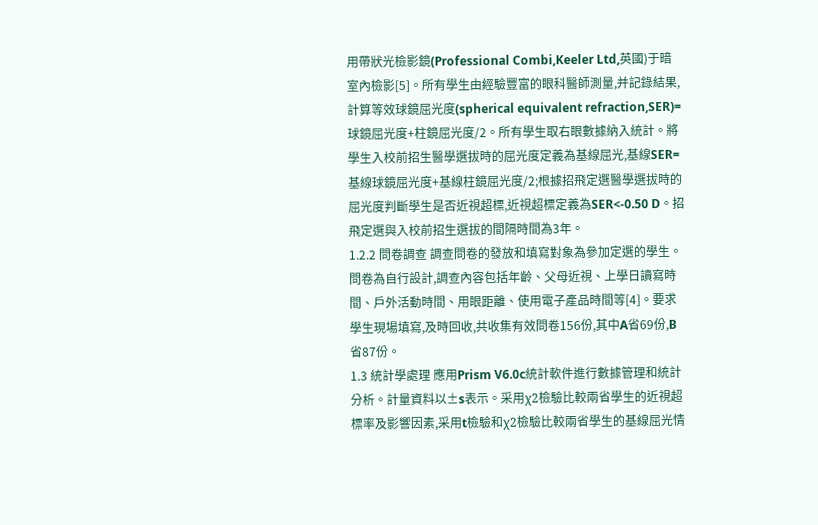用帶狀光檢影鏡(Professional Combi,Keeler Ltd,英國)于暗室內檢影[5]。所有學生由經驗豐富的眼科醫師測量,并記錄結果,計算等效球鏡屈光度(spherical equivalent refraction,SER)= 球鏡屈光度+柱鏡屈光度/2。所有學生取右眼數據納入統計。將學生入校前招生醫學選拔時的屈光度定義為基線屈光,基線SER=基線球鏡屈光度+基線柱鏡屈光度/2;根據招飛定選醫學選拔時的屈光度判斷學生是否近視超標,近視超標定義為SER<-0.50 D。招飛定選與入校前招生選拔的間隔時間為3年。
1.2.2 問卷調查 調查問卷的發放和填寫對象為參加定選的學生。問卷為自行設計,調查內容包括年齡、父母近視、上學日讀寫時間、戶外活動時間、用眼距離、使用電子產品時間等[4]。要求學生現場填寫,及時回收,共收集有效問卷156份,其中A省69份,B省87份。
1.3 統計學處理 應用Prism V6.0c統計軟件進行數據管理和統計分析。計量資料以±s表示。采用χ2檢驗比較兩省學生的近視超標率及影響因素,采用t檢驗和χ2檢驗比較兩省學生的基線屈光情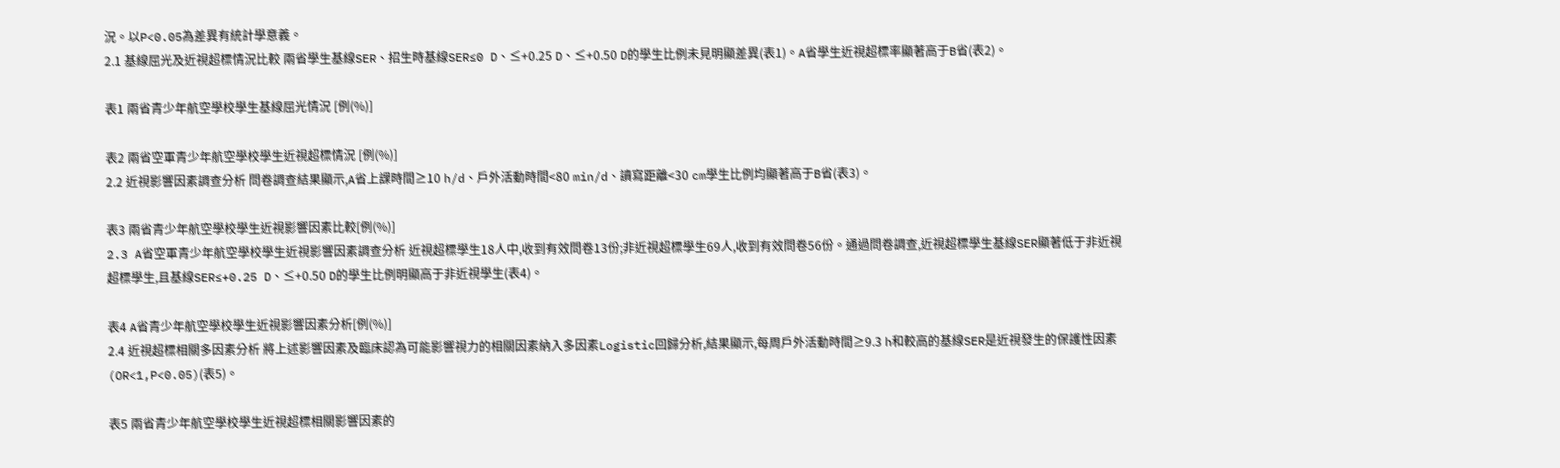況。以P<0.05為差異有統計學意義。
2.1 基線屈光及近視超標情況比較 兩省學生基線SER、招生時基線SER≤0 D、≤+0.25 D、≤+0.50 D的學生比例未見明顯差異(表1)。A省學生近視超標率顯著高于B省(表2)。

表1 兩省青少年航空學校學生基線屈光情況 [例(%)]

表2 兩省空軍青少年航空學校學生近視超標情況 [例(%)]
2.2 近視影響因素調查分析 問卷調查結果顯示,A省上課時間≥10 h/d、戶外活動時間<80 min/d、讀寫距離<30 cm學生比例均顯著高于B省(表3)。

表3 兩省青少年航空學校學生近視影響因素比較[例(%)]
2.3 A省空軍青少年航空學校學生近視影響因素調查分析 近視超標學生18人中,收到有效問卷13份;非近視超標學生69人,收到有效問卷56份。通過問卷調查,近視超標學生基線SER顯著低于非近視超標學生,且基線SER≤+0.25 D、≤+0.50 D的學生比例明顯高于非近視學生(表4)。

表4 A省青少年航空學校學生近視影響因素分析[例(%)]
2.4 近視超標相關多因素分析 將上述影響因素及臨床認為可能影響視力的相關因素納入多因素Logistic回歸分析,結果顯示,每周戶外活動時間≥9.3 h和較高的基線SER是近視發生的保護性因素(OR<1,P<0.05)(表5)。

表5 兩省青少年航空學校學生近視超標相關影響因素的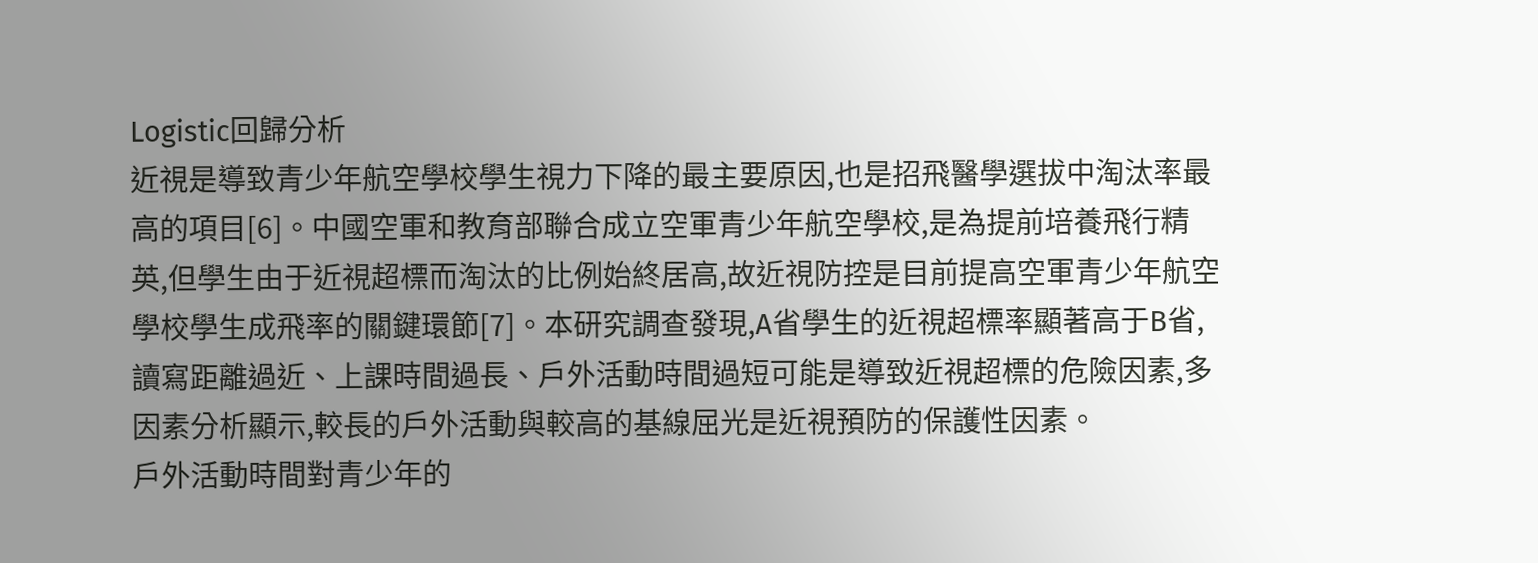Logistic回歸分析
近視是導致青少年航空學校學生視力下降的最主要原因,也是招飛醫學選拔中淘汰率最高的項目[6]。中國空軍和教育部聯合成立空軍青少年航空學校,是為提前培養飛行精英,但學生由于近視超標而淘汰的比例始終居高,故近視防控是目前提高空軍青少年航空學校學生成飛率的關鍵環節[7]。本研究調查發現,A省學生的近視超標率顯著高于B省,讀寫距離過近、上課時間過長、戶外活動時間過短可能是導致近視超標的危險因素,多因素分析顯示,較長的戶外活動與較高的基線屈光是近視預防的保護性因素。
戶外活動時間對青少年的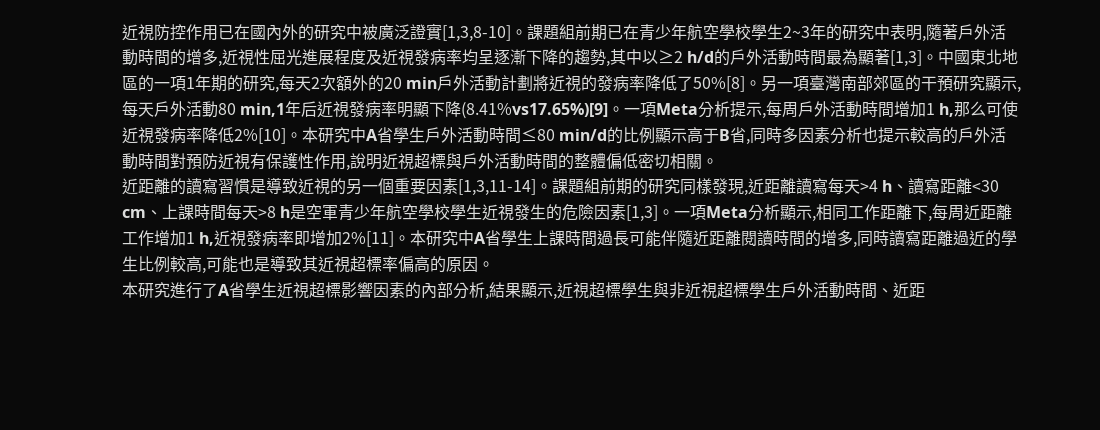近視防控作用已在國內外的研究中被廣泛證實[1,3,8-10]。課題組前期已在青少年航空學校學生2~3年的研究中表明,隨著戶外活動時間的增多,近視性屈光進展程度及近視發病率均呈逐漸下降的趨勢,其中以≥2 h/d的戶外活動時間最為顯著[1,3]。中國東北地區的一項1年期的研究,每天2次額外的20 min戶外活動計劃將近視的發病率降低了50%[8]。另一項臺灣南部郊區的干預研究顯示,每天戶外活動80 min,1年后近視發病率明顯下降(8.41%vs17.65%)[9]。一項Meta分析提示,每周戶外活動時間增加1 h,那么可使近視發病率降低2%[10]。本研究中A省學生戶外活動時間≤80 min/d的比例顯示高于B省,同時多因素分析也提示較高的戶外活動時間對預防近視有保護性作用,說明近視超標與戶外活動時間的整體偏低密切相關。
近距離的讀寫習慣是導致近視的另一個重要因素[1,3,11-14]。課題組前期的研究同樣發現,近距離讀寫每天>4 h、讀寫距離<30 cm、上課時間每天>8 h是空軍青少年航空學校學生近視發生的危險因素[1,3]。一項Meta分析顯示,相同工作距離下,每周近距離工作增加1 h,近視發病率即增加2%[11]。本研究中A省學生上課時間過長可能伴隨近距離閱讀時間的增多,同時讀寫距離過近的學生比例較高,可能也是導致其近視超標率偏高的原因。
本研究進行了A省學生近視超標影響因素的內部分析,結果顯示,近視超標學生與非近視超標學生戶外活動時間、近距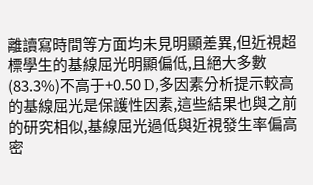離讀寫時間等方面均未見明顯差異,但近視超標學生的基線屈光明顯偏低,且絕大多數(83.3%)不高于+0.50 D,多因素分析提示較高的基線屈光是保護性因素,這些結果也與之前的研究相似,基線屈光過低與近視發生率偏高密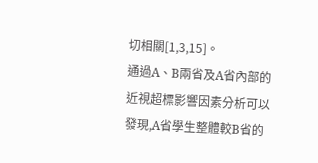切相關[1,3,15]。
通過A、B兩省及A省內部的近視超標影響因素分析可以發現,A省學生整體較B省的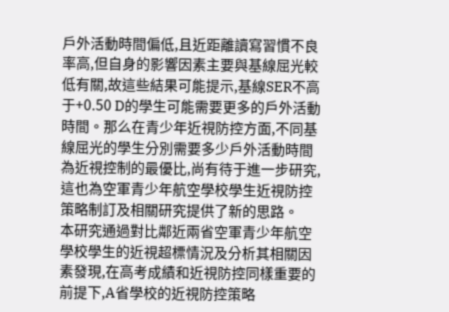戶外活動時間偏低,且近距離讀寫習慣不良率高,但自身的影響因素主要與基線屈光較低有關,故這些結果可能提示,基線SER不高于+0.50 D的學生可能需要更多的戶外活動時間。那么在青少年近視防控方面,不同基線屈光的學生分別需要多少戶外活動時間為近視控制的最優比,尚有待于進一步研究,這也為空軍青少年航空學校學生近視防控策略制訂及相關研究提供了新的思路。
本研究通過對比鄰近兩省空軍青少年航空學校學生的近視超標情況及分析其相關因素發現,在高考成績和近視防控同樣重要的前提下,A省學校的近視防控策略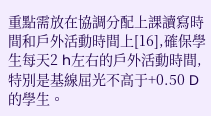重點需放在協調分配上課讀寫時間和戶外活動時間上[16],確保學生每天2 h左右的戶外活動時間,特別是基線屈光不高于+0.50 D的學生。